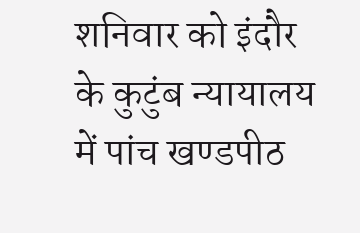शनिवार को इंदौर के कुटुंब न्यायालय में पांच खण्डपीठ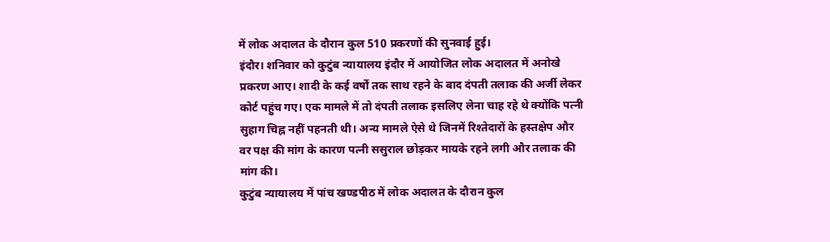में लोक अदालत के दौरान कुल 510 प्रकरणों की सुनवाई हुई।
इंदौर। शनिवार को कुटुंब न्यायालय इंदौर में आयोजित लोक अदालत में अनोखे प्रकरण आए। शादी के कई वर्षों तक साथ रहने के बाद दंपती तलाक की अर्जी लेकर कोर्ट पहुंच गए। एक मामले में तो दंपती तलाक इसलिए लेना चाह रहे थे क्योंकि पत्नी सुहाग चिह्न नहीं पहनती थी। अन्य मामले ऐसे थे जिनमें रिश्तेदारों के हस्तक्षेप और वर पक्ष की मांग के कारण पत्नी ससुराल छोड़कर मायके रहने लगी और तलाक की मांग की।
कुटुंब न्यायालय में पांच खण्डपीठ में लोक अदालत के दौरान कुल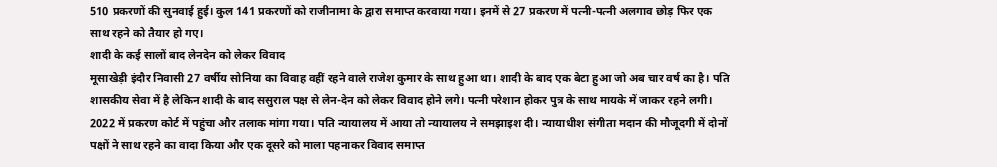510 प्रकरणों की सुनवाई हुई। कुल 141 प्रकरणों को राजीनामा के द्वारा समाप्त करवाया गया। इनमें से 27 प्रकरण में पत्नी-पत्नी अलगाव छोड़ फिर एक साथ रहने को तैयार हो गए।
शादी के कई सालों बाद लेनदेन को लेकर विवाद
मूसाखेड़ी इंदौर निवासी 27 वर्षीय सोनिया का विवाह वहीं रहने वाले राजेश कुमार के साथ हुआ था। शादी के बाद एक बेटा हुआ जो अब चार वर्ष का है। पति शासकीय सेवा में है लेकिन शादी के बाद ससुराल पक्ष से लेन-देन को लेकर विवाद होने लगे। पत्नी परेशान होकर पुत्र के साथ मायके में जाकर रहने लगी। 2022 में प्रकरण कोर्ट में पहुंचा और तलाक मांगा गया। पति न्यायालय में आया तो न्यायालय ने समझाइश दी। न्यायाधीश संगीता मदान की मौजूदगी में दोनों पक्षों ने साथ रहने का वादा किया और एक दूसरे को माला पहनाकर विवाद समाप्त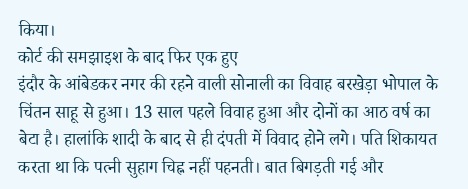किया।
कोर्ट की समझाइश के बाद फिर एक हुए
इंदौर के आंबेडकर नगर की रहने वाली सोनाली का विवाह बरखेड़ा भोपाल के चिंतन साहू से हुआ। 13 साल पहले विवाह हुआ और दोनों का आठ वर्ष का बेटा है। हालांकि शादी के बाद से ही दंपती में विवाद होने लगे। पति शिकायत करता था कि पत्नी सुहाग चिह्न नहीं पहनती। बात बिगड़ती गई और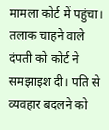मामला कोर्ट में पहुंचा। तलाक चाहने वाले दंपती को कोर्ट ने समझाइश दी। पति से व्यवहार बदलने को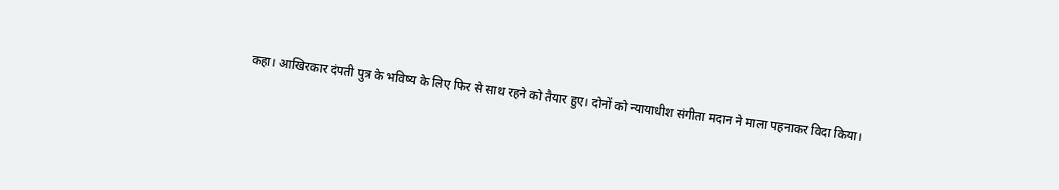कहा। आखिरकार दंपती पुत्र के भविष्य के लिए फिर से साथ रहने को तैयार हुए। दोनों को न्यायाधीश संगीता मदान ने माला पहनाकर विदा किया।